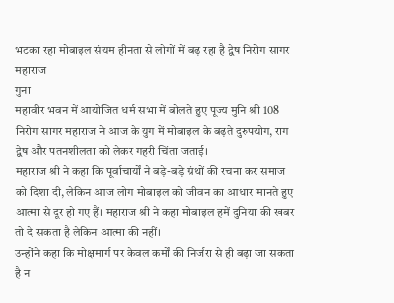भटका रहा मोबाइल संयम हीनता से लोगों में बढ़ रहा है द्वेष निरोग सागर महाराज
गुना
महावीर भवन में आयोजित धर्म सभा में बोलते हुए पूज्य मुनि श्री 108 निरोग सागर महाराज ने आज के युग में मोबाइल के बढ़ते दुरुपयोग, राग द्वेष और पतनशीलता को लेकर गहरी चिंता जताई।
महाराज श्री ने कहा कि पूर्वाचार्यों ने बड़े-बड़े ग्रंथों की रचना कर समाज को दिशा दी, लेकिन आज लोग मोबाइल को जीवन का आधार मानते हुए आत्मा से दूर हो गए हैं। महाराज श्री ने कहा मोबाइल हमें दुनिया की खबर तो दे सकता है लेकिन आत्मा की नहीं।
उन्होंने कहा कि मोक्षमार्ग पर केवल कर्मों की निर्जरा से ही बढ़ा जा सकता है न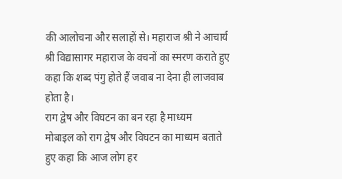की आलोचना और सलाहों से। महाराज श्री ने आचार्य श्री विद्यासागर महाराज के वचनों का स्मरण कराते हुए कहा कि शब्द पंगु होते हैं जवाब ना देना ही लाजवाब होता है।
राग द्वेष और विघटन का बन रहा है माध्यम
मोबाइल को राग द्वेष और विघटन का माध्यम बताते हुए कहा कि आज लोग हर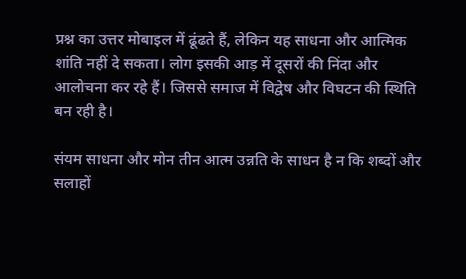प्रश्न का उत्तर मोबाइल में ढूंढते हैं, लेकिन यह साधना और आत्मिक शांति नहीं दे सकता। लोग इसकी आड़ में दूसरों की निंदा और आलोचना कर रहे हैं। जिससे समाज में विद्वेष और विघटन की स्थिति बन रही है।

संयम साधना और मोन तीन आत्म उन्नति के साधन है न कि शब्दों और सलाहों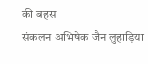की बहस
संकलन अभिषेक जैन लुहाड़िया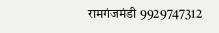रामगंजमंडी 9929747312